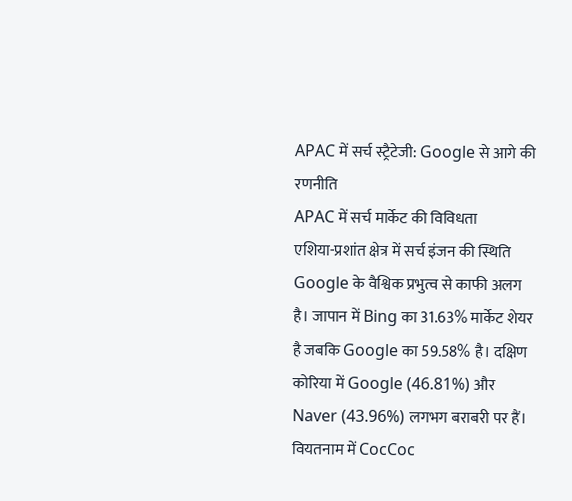APAC में सर्च स्ट्रैटेजी: Google से आगे की रणनीति
APAC में सर्च मार्केट की विविधता
एशिया-प्रशांत क्षेत्र में सर्च इंजन की स्थिति Google के वैश्विक प्रभुत्व से काफी अलग है। जापान में Bing का 31.63% मार्केट शेयर है जबकि Google का 59.58% है। दक्षिण कोरिया में Google (46.81%) और Naver (43.96%) लगभग बराबरी पर हैं। वियतनाम में CocCoc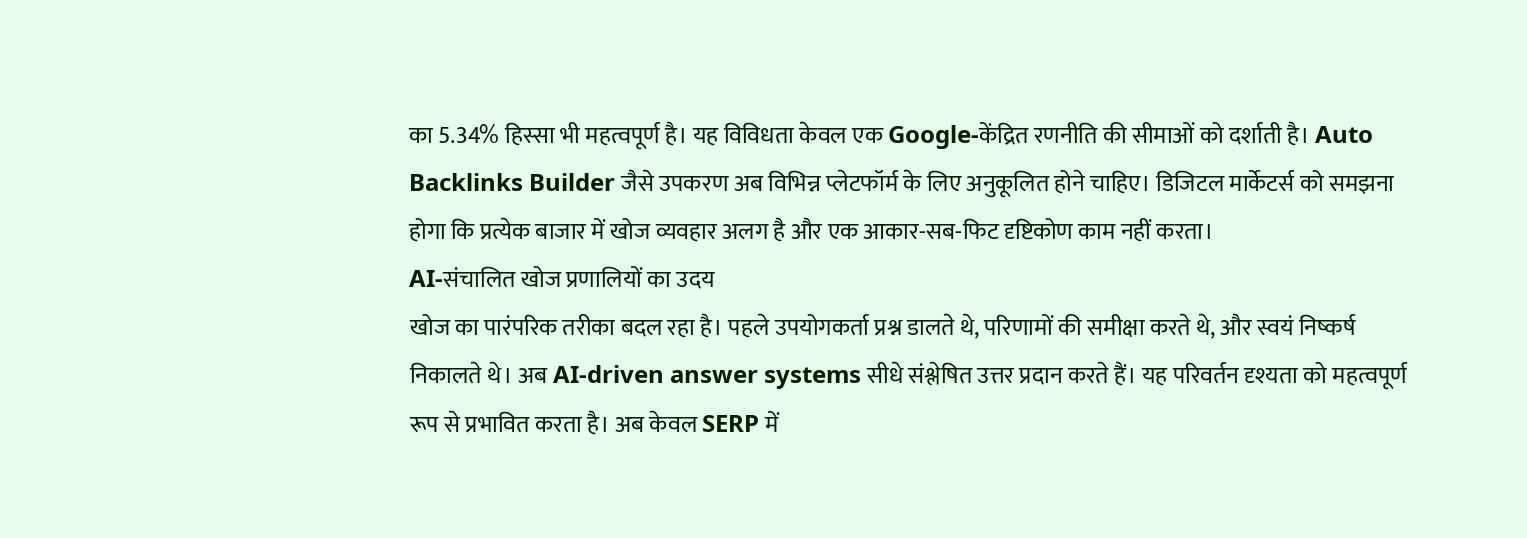का 5.34% हिस्सा भी महत्वपूर्ण है। यह विविधता केवल एक Google-केंद्रित रणनीति की सीमाओं को दर्शाती है। Auto Backlinks Builder जैसे उपकरण अब विभिन्न प्लेटफॉर्म के लिए अनुकूलित होने चाहिए। डिजिटल मार्केटर्स को समझना होगा कि प्रत्येक बाजार में खोज व्यवहार अलग है और एक आकार-सब-फिट दृष्टिकोण काम नहीं करता।
AI-संचालित खोज प्रणालियों का उदय
खोज का पारंपरिक तरीका बदल रहा है। पहले उपयोगकर्ता प्रश्न डालते थे, परिणामों की समीक्षा करते थे, और स्वयं निष्कर्ष निकालते थे। अब AI-driven answer systems सीधे संश्लेषित उत्तर प्रदान करते हैं। यह परिवर्तन दृश्यता को महत्वपूर्ण रूप से प्रभावित करता है। अब केवल SERP में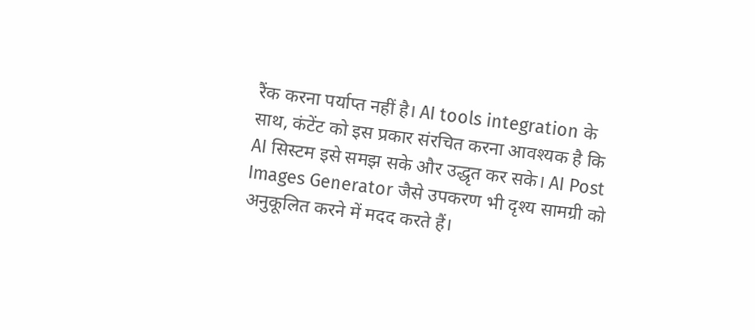रैंक करना पर्याप्त नहीं है। AI tools integration के साथ, कंटेंट को इस प्रकार संरचित करना आवश्यक है कि AI सिस्टम इसे समझ सके और उद्धृत कर सके। AI Post Images Generator जैसे उपकरण भी दृश्य सामग्री को अनुकूलित करने में मदद करते हैं।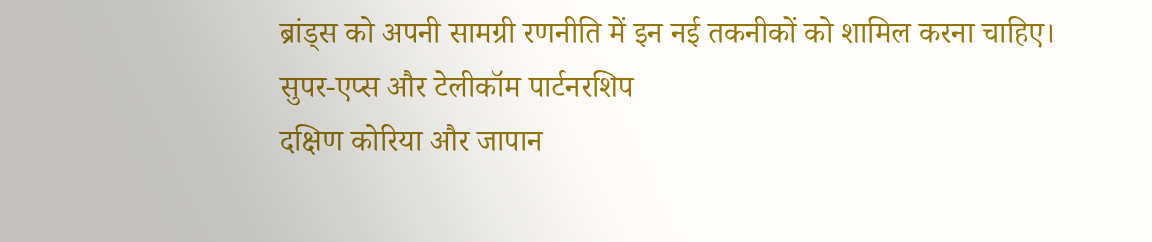ब्रांड्स को अपनी सामग्री रणनीति में इन नई तकनीकों को शामिल करना चाहिए।
सुपर-एप्स और टेलीकॉम पार्टनरशिप
दक्षिण कोरिया और जापान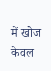में खोज केवल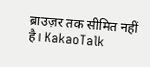ब्राउज़र तक सीमित नहीं है। KakaoTalk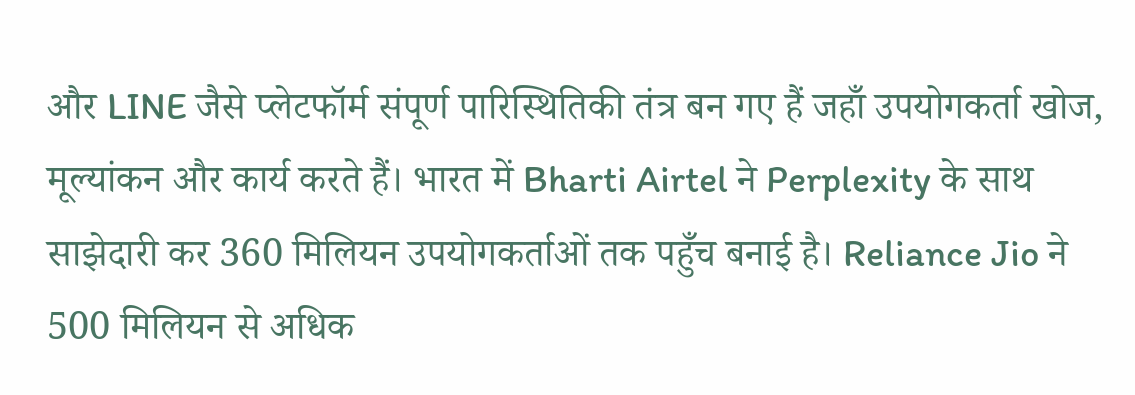और LINE जैसे प्लेटफॉर्म संपूर्ण पारिस्थितिकी तंत्र बन गए हैं जहाँ उपयोगकर्ता खोज, मूल्यांकन और कार्य करते हैं। भारत में Bharti Airtel ने Perplexity के साथ साझेदारी कर 360 मिलियन उपयोगकर्ताओं तक पहुँच बनाई है। Reliance Jio ने 500 मिलियन से अधिक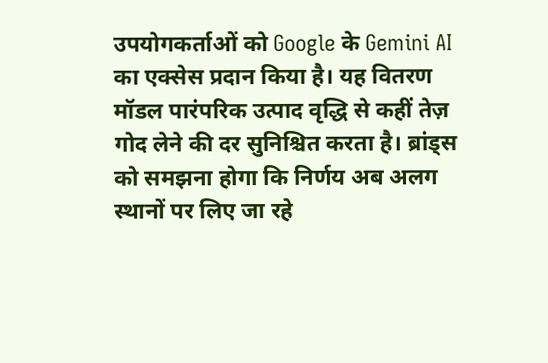उपयोगकर्ताओं को Google के Gemini AI का एक्सेस प्रदान किया है। यह वितरण मॉडल पारंपरिक उत्पाद वृद्धि से कहीं तेज़ गोद लेने की दर सुनिश्चित करता है। ब्रांड्स को समझना होगा कि निर्णय अब अलग स्थानों पर लिए जा रहे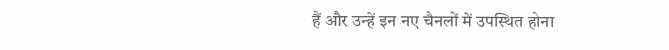हैं और उन्हें इन नए चैनलों में उपस्थित होना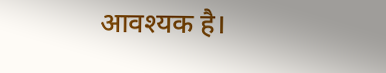आवश्यक है।